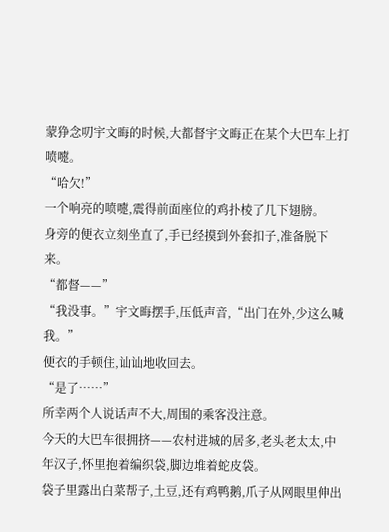蒙狰念叨宇文晦的时候,大都督宇文晦正在某个大巴车上打喷嚏。
“哈欠!”
一个响亮的喷嚏,震得前面座位的鸡扑棱了几下翅膀。
身旁的便衣立刻坐直了,手已经摸到外套扣子,准备脱下来。
“都督——”
“我没事。”宇文晦摆手,压低声音,“出门在外,少这么喊我。”
便衣的手顿住,讪讪地收回去。
“是了……”
所幸两个人说话声不大,周围的乘客没注意。
今天的大巴车很拥挤——农村进城的居多,老头老太太,中年汉子,怀里抱着编织袋,脚边堆着蛇皮袋。
袋子里露出白菜帮子,土豆,还有鸡鸭鹅,爪子从网眼里伸出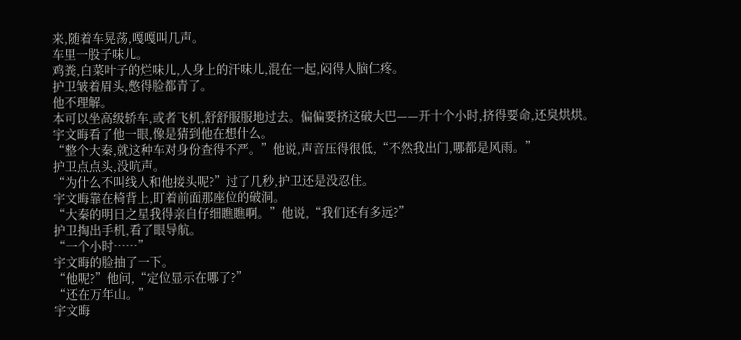来,随着车晃荡,嘎嘎叫几声。
车里一股子味儿。
鸡粪,白菜叶子的烂味儿,人身上的汗味儿,混在一起,闷得人脑仁疼。
护卫皱着眉头,憋得脸都青了。
他不理解。
本可以坐高级轿车,或者飞机,舒舒服服地过去。偏偏要挤这破大巴——开十个小时,挤得要命,还臭烘烘。
宇文晦看了他一眼,像是猜到他在想什么。
“整个大秦,就这种车对身份查得不严。”他说,声音压得很低,“不然我出门,哪都是风雨。”
护卫点点头,没吭声。
“为什么不叫线人和他接头呢?”过了几秒,护卫还是没忍住。
宇文晦靠在椅背上,盯着前面那座位的破洞。
“大秦的明日之星我得亲自仔细瞧瞧啊。”他说,“我们还有多远?”
护卫掏出手机,看了眼导航。
“一个小时……”
宇文晦的脸抽了一下。
“他呢?”他问,“定位显示在哪了?”
“还在万年山。”
宇文晦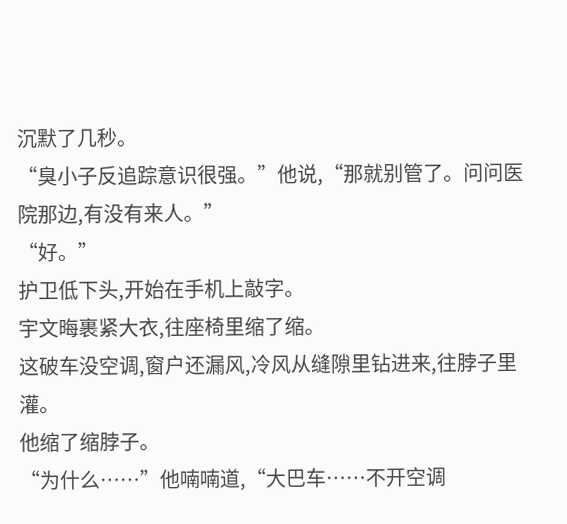沉默了几秒。
“臭小子反追踪意识很强。”他说,“那就别管了。问问医院那边,有没有来人。”
“好。”
护卫低下头,开始在手机上敲字。
宇文晦裹紧大衣,往座椅里缩了缩。
这破车没空调,窗户还漏风,冷风从缝隙里钻进来,往脖子里灌。
他缩了缩脖子。
“为什么……”他喃喃道,“大巴车……不开空调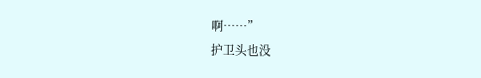啊……”
护卫头也没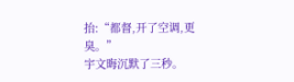抬:“都督,开了空调,更臭。”
宇文晦沉默了三秒。